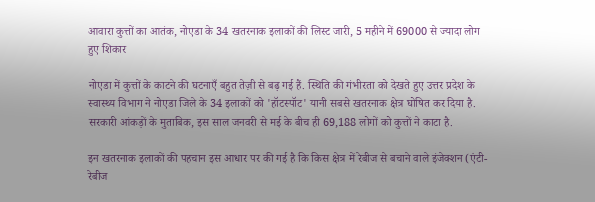आवारा कुत्तों का आतंक, नोएडा के 34 खतरनाक इलाकों की लिस्ट जारी, 5 महीने में 69000 से ज्यादा लोग हुए शिकार

नोएडा में कुत्तों के काटने की घटनाएँ बहुत तेज़ी से बढ़ गई हैं. स्थिति की गंभीरता को देखते हुए उत्तर प्रदेश के स्वास्थ्य विभाग ने नोएडा जिले के 34 इलाकों को 'हॉटस्पॉट' यानी सबसे खतरनाक क्षेत्र घोषित कर दिया है. सरकारी आंकड़ों के मुताबिक, इस साल जनवरी से मई के बीच ही 69,188 लोगों को कुत्तों ने काटा है.

इन खतरनाक इलाकों की पहचान इस आधार पर की गई है कि किस क्षेत्र में रेबीज से बचाने वाले इंजेक्शन (एंटी-रेबीज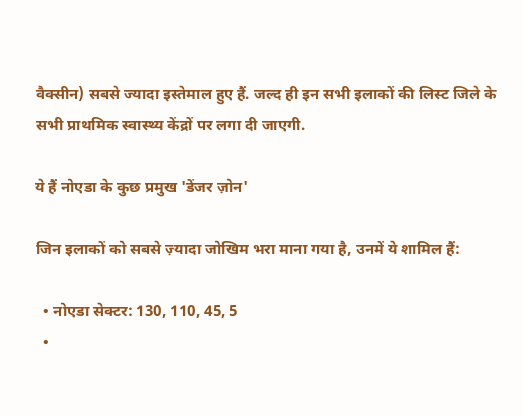वैक्सीन) सबसे ज्यादा इस्तेमाल हुए हैं. जल्द ही इन सभी इलाकों की लिस्ट जिले के सभी प्राथमिक स्वास्थ्य केंद्रों पर लगा दी जाएगी.

ये हैं नोएडा के कुछ प्रमुख 'डेंजर ज़ोन'

जिन इलाकों को सबसे ज़्यादा जोखिम भरा माना गया है, उनमें ये शामिल हैं:

  • नोएडा सेक्टर: 130, 110, 45, 5
  •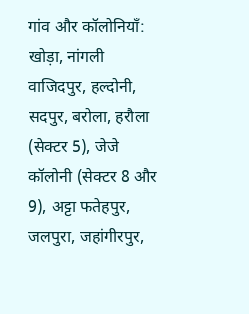गांव और कॉलोनियाँ: खोड़ा, नांगली वाजिदपुर, हल्दोनी, सदपुर, बरोला, हरौला (सेक्टर 5), जेजे कॉलोनी (सेक्टर 8 और 9), अट्टा फतेहपुर, जलपुरा, जहांगीरपुर,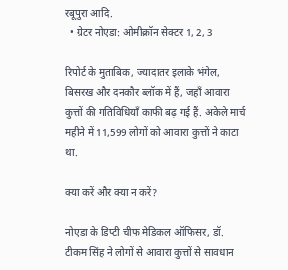रबूपुरा आदि.
  • ग्रेटर नोएडा: ओमीक्रॉन सेक्टर 1, 2, 3

रिपोर्ट के मुताबिक, ज्यादातर इलाके भंगेल, बिसरख और दनकौर ब्लॉक में हैं, जहाँ आवारा कुत्तों की गतिविधियाँ काफी बढ़ गई हैं. अकेले मार्च महीने में 11,599 लोगों को आवारा कुत्तों ने काटा था.

क्या करें और क्या न करें?

नोएडा के डिप्टी चीफ मेडिकल ऑफिसर, डॉ. टीकम सिंह ने लोगों से आवारा कुत्तों से सावधान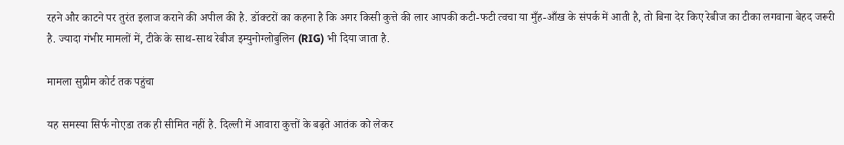रहने और काटने पर तुरंत इलाज कराने की अपील की है. डॉक्टरों का कहना है कि अगर किसी कुत्ते की लार आपकी कटी-फटी त्वचा या मुँह-आँख के संपर्क में आती है, तो बिना देर किए रेबीज का टीका लगवाना बेहद जरूरी है. ज्यादा गंभीर मामलों में, टीके के साथ-साथ रेबीज इम्युनोग्लोबुलिन (RIG) भी दिया जाता है.

मामला सुप्रीम कोर्ट तक पहुंचा

यह समस्या सिर्फ नोएडा तक ही सीमित नहीं है. दिल्ली में आवारा कुत्तों के बढ़ते आतंक को लेकर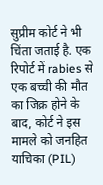सुप्रीम कोर्ट ने भी चिंता जताई है. एक रिपोर्ट में rabies से एक बच्ची की मौत का जिक्र होने के बाद, कोर्ट ने इस मामले को जनहित याचिका (PIL)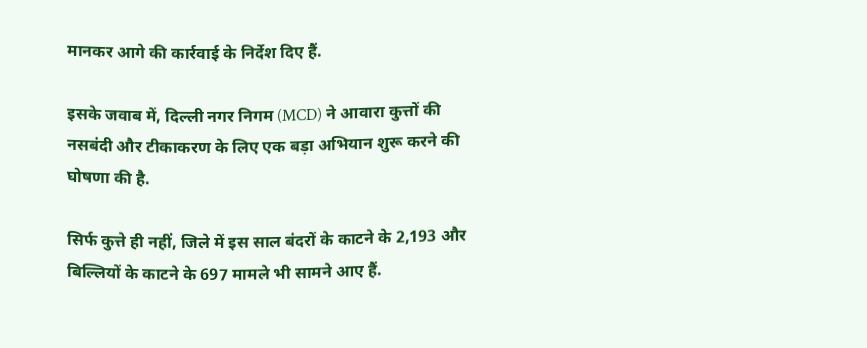मानकर आगे की कार्रवाई के निर्देश दिए हैं.

इसके जवाब में, दिल्ली नगर निगम (MCD) ने आवारा कुत्तों की नसबंदी और टीकाकरण के लिए एक बड़ा अभियान शुरू करने की घोषणा की है.

सिर्फ कुत्ते ही नहीं, जिले में इस साल बंदरों के काटने के 2,193 और बिल्लियों के काटने के 697 मामले भी सामने आए हैं.